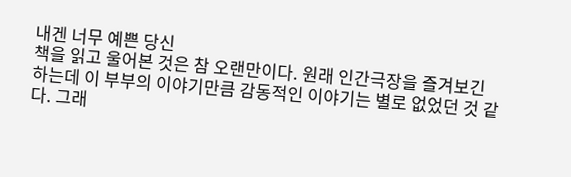내겐 너무 예쁜 당신
책을 읽고 울어본 것은 참 오랜만이다. 원래 인간극장을 즐겨보긴 하는데 이 부부의 이야기만큼 감동적인 이야기는 별로 없었던 것 같다. 그래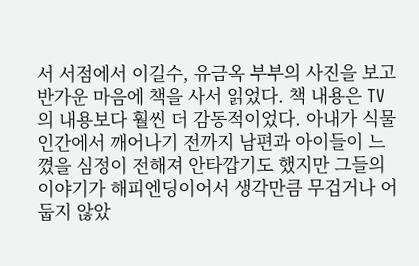서 서점에서 이길수, 유금옥 부부의 사진을 보고 반가운 마음에 책을 사서 읽었다. 책 내용은 TV의 내용보다 훨씬 더 감동적이었다. 아내가 식물인간에서 깨어나기 전까지 남편과 아이들이 느꼈을 심정이 전해져 안타깝기도 했지만 그들의 이야기가 해피엔딩이어서 생각만큼 무겁거나 어둡지 않았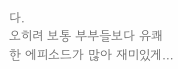다.
오히려 보통 부부들보다 유쾌한 에피소드가 많아 재미있게…